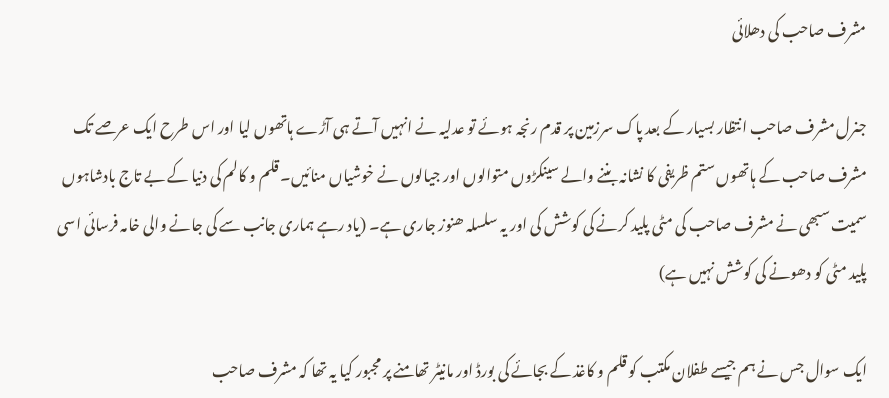مشرف صاحب کی دھلائی

جنرل مشرف صاحب انتظار بسیار کے بعد پاک سرزمین پر قدم رنجہ ہوئے تو عدلیہ نے انہیں آتے ہی آڑے ہاتھوں لیا اور اس طرح ایک عرصے تک مشرف صاحب کے ہاتھوں ستم ظریفی کا نشانہ بننے والے سینکڑوں متوالوں اور جیالوں نے خوشیاں منائیں۔ قلم و کالم کی دنیا کے بے تاج بادشاہوں سمیت سبھی نے مشرف صاحب کی مٹی پلید کرنے کی کوشش کی اور یہ سلسلہ ھنوز جاری ہے۔ (یاد رہے ہماری جانب سے کی جانے والی خامہ فرسائی اسی پلید مٹی کو دھونے کی کوشش نہیں ہے)

ایک سوال جس نے ہم جیسے طفلان مکتب کو قلم و کاغذ کے بجائے کی بورڈ اور مانیٹر تھامنے پر مجبور کیا یہ تھا کہ مشرف صاحب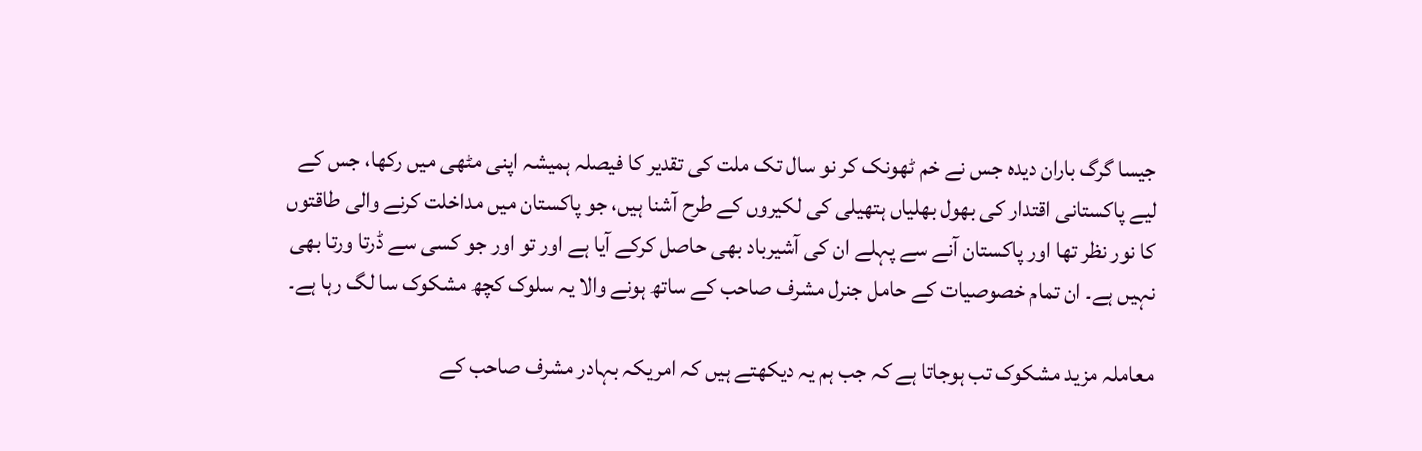جیسا گرگ باران دیدہ جس نے خم ٹھونک کر نو سال تک ملت کی تقدیر کا فیصلہ ہمیشہ اپنی مٹھی میں رکھا، جس کے لیے پاکستانی اقتدار کی بھول بھلیاں ہتھیلی کی لکیروں کے طرح آشنا ہیں، جو پاکستان میں مداخلت کرنے والی طاقتوں کا نور نظر تھا اور پاکستان آنے سے پہلے ان کی آشیرباد بھی حاصل کرکے آیا ہے اور تو اور جو کسی سے ڈرتا ورتا بھی نہیں ہے۔ ان تمام خصوصیات کے حامل جنرل مشرف صاحب کے ساتھ ہونے والا یہ سلوک کچھ مشکوک سا لگ رہا ہے۔

معاملہ مزید مشکوک تب ہوجاتا ہے کہ جب ہم یہ دیکھتے ہیں کہ امریکہ بہادر مشرف صاحب کے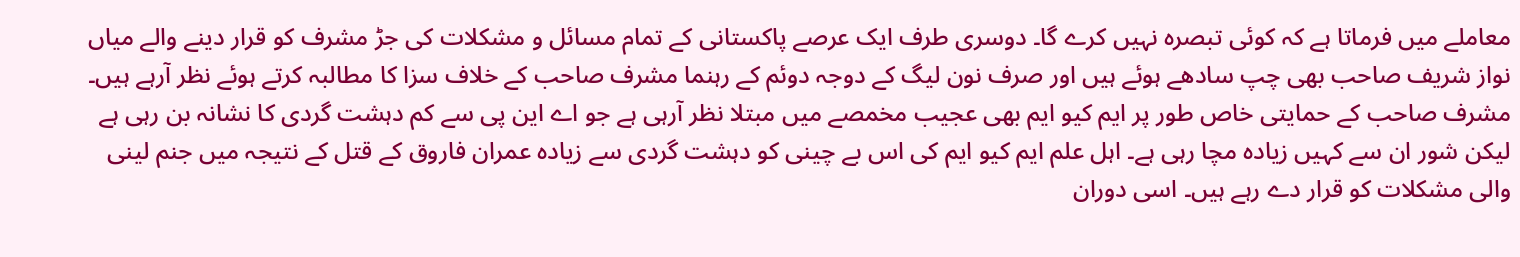معاملے میں فرماتا ہے کہ کوئی تبصرہ نہیں کرے گا۔ دوسری طرف ایک عرصے پاکستانی کے تمام مسائل و مشکلات کی جڑ مشرف کو قرار دینے والے میاں نواز شریف صاحب بھی چپ سادھے ہوئے ہیں اور صرف نون لیگ کے دوجہ دوئم کے رہنما مشرف صاحب کے خلاف سزا کا مطالبہ کرتے ہوئے نظر آرہے ہیں۔ مشرف صاحب کے حمایتی خاص طور پر ایم کیو ایم بھی عجیب مخمصے میں مبتلا نظر آرہی ہے جو اے این پی سے کم دہشت گردی کا نشانہ بن رہی ہے لیکن شور ان سے کہیں زیادہ مچا رہی ہے۔ اہل علم ایم کیو ایم کی اس بے چینی کو دہشت گردی سے زیادہ عمران فاروق کے قتل کے نتیجہ میں جنم لینی والی مشکلات کو قرار دے رہے ہیں۔ اسی دوران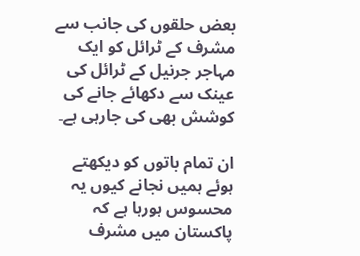بعض حلقوں کی جانب سے مشرف کے ٹرائل کو ایک مہاجر جرنیل کے ٹرائل کی عینک سے دکھائے جانے کی کوشش بھی کی جارہی ہے۔

ان تمام باتوں کو دیکھتے ہوئے ہمیں نجانے کیوں یہ محسوس ہورہا ہے کہ پاکستان میں مشرف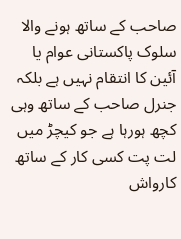صاحب کے ساتھ ہونے والا سلوک پاکستانی عوام یا آئین کا انتقام نہیں ہے بلکہ جنرل صاحب کے ساتھ وہی کچھ ہورہا ہے جو کیچڑ میں لت پت کسی کار کے ساتھ کارواش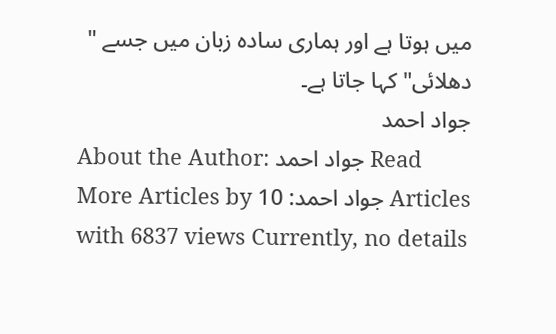میں ہوتا ہے اور ہماری سادہ زبان میں جسے " دھلائی" کہا جاتا ہے۔
جواد احمد
About the Author: جواد احمد Read More Articles by جواد احمد: 10 Articles with 6837 views Currently, no details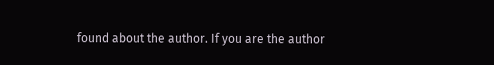found about the author. If you are the author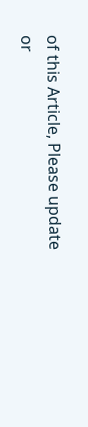of this Article, Please update or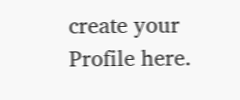create your Profile here.